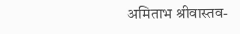अमिताभ श्रीवास्तव-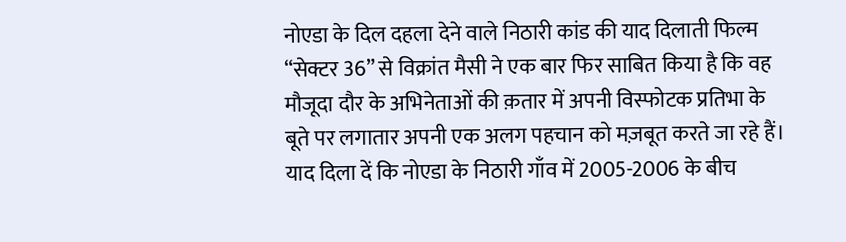नोएडा के दिल दहला देने वाले निठारी कांड की याद दिलाती फिल्म “सेक्टर 36” से विक्रांत मैसी ने एक बार फिर साबित किया है कि वह मौजूदा दौर के अभिनेताओं की क़तार में अपनी विस्फोटक प्रतिभा के बूते पर लगातार अपनी एक अलग पहचान को मज़बूत करते जा रहे हैं।
याद दिला दें कि नोएडा के निठारी गाँव में 2005-2006 के बीच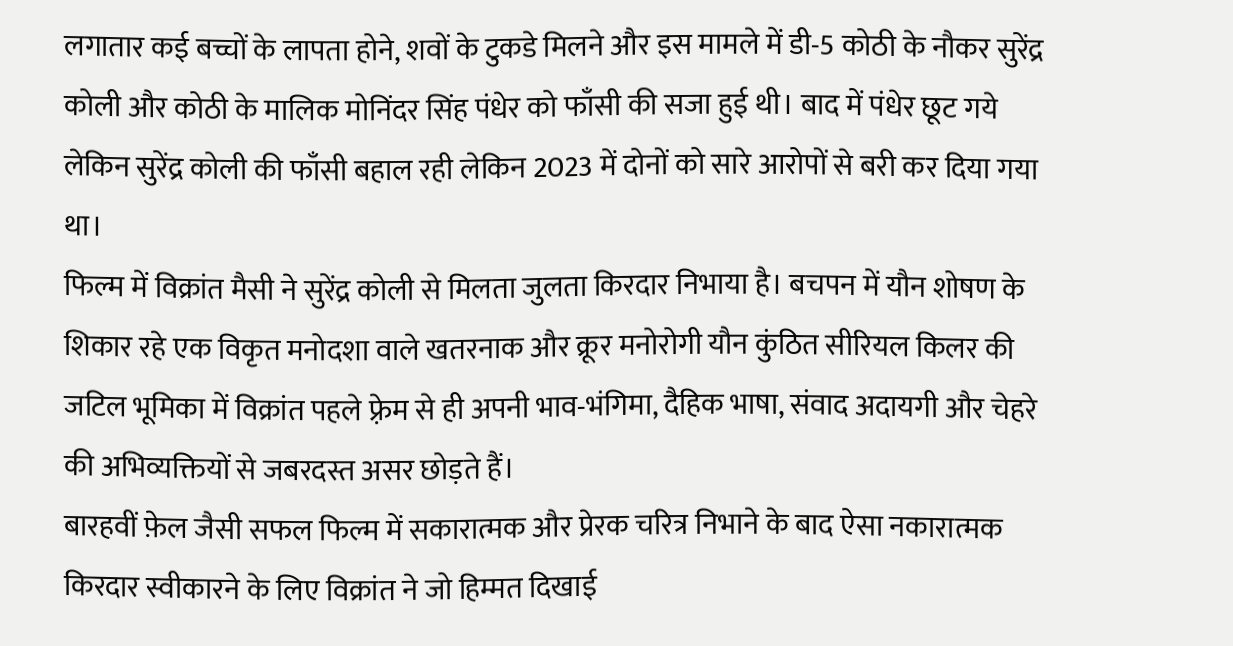लगातार कई बच्चों के लापता होने, शवों के टुकडे मिलने और इस मामले में डी-5 कोठी के नौकर सुरेंद्र कोली और कोठी के मालिक मोनिंदर सिंह पंधेर को फाँसी की सजा हुई थी। बाद में पंधेर छूट गये लेकिन सुरेंद्र कोली की फाँसी बहाल रही लेकिन 2023 में दोनों को सारे आरोपों से बरी कर दिया गया था।
फिल्म में विक्रांत मैसी ने सुरेंद्र कोली से मिलता जुलता किरदार निभाया है। बचपन में यौन शोषण के शिकार रहे एक विकृत मनोदशा वाले खतरनाक और क्रूर मनोरोगी यौन कुंठित सीरियल किलर की जटिल भूमिका में विक्रांत पहले फ़्रेम से ही अपनी भाव-भंगिमा, दैहिक भाषा, संवाद अदायगी और चेहरे की अभिव्यक्तियों से जबरदस्त असर छोड़ते हैं।
बारहवीं फ़ेल जैसी सफल फिल्म में सकारात्मक और प्रेरक चरित्र निभाने के बाद ऐसा नकारात्मक किरदार स्वीकारने के लिए विक्रांत ने जो हिम्मत दिखाई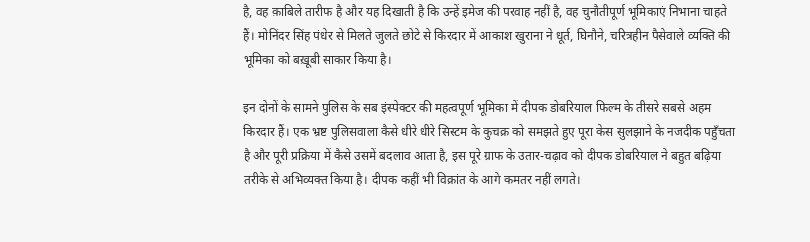है, वह क़ाबिले तारीफ है और यह दिखाती है कि उन्हें इमेज की परवाह नहीं है, वह चुनौतीपूर्ण भूमिकाएं निभाना चाहते हैं। मोनिंदर सिंह पंधेर से मिलते जुलते छोटे से किरदार में आकाश खुराना ने धूर्त, घिनौने, चरित्रहीन पैसेवाले व्यक्ति की भूमिका को बख़ूबी साकार किया है।

इन दोनों के सामने पुलिस के सब इंस्पेक्टर की महत्वपूर्ण भूमिका में दीपक डोबरियाल फिल्म के तीसरे सबसे अहम किरदार हैं। एक भ्रष्ट पुलिसवाला कैसे धीरे धीरे सिस्टम के कुचक्र को समझते हुए पूरा केस सुलझाने के नजदीक पहुँचता है और पूरी प्रक्रिया में कैसे उसमें बदलाव आता है, इस पूरे ग्राफ के उतार-चढ़ाव को दीपक डोबरियाल ने बहुत बढ़िया तरीके से अभिव्यक्त किया है। दीपक कहीं भी विक्रांत के आगे कमतर नहीं लगते।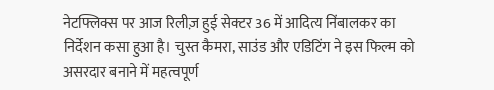नेटफ्लिक्स पर आज रिलीज़ हुई सेक्टर 36 में आदित्य निंबालकर का निर्देशन कसा हुआ है। चुस्त कैमरा, साउंड और एडिटिंग ने इस फिल्म को असरदार बनाने में महत्वपूर्ण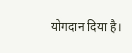योगदान दिया है।